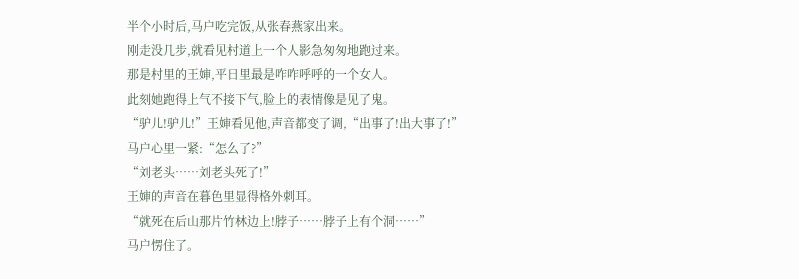半个小时后,马户吃完饭,从张春燕家出来。
刚走没几步,就看见村道上一个人影急匆匆地跑过来。
那是村里的王婶,平日里最是咋咋呼呼的一个女人。
此刻她跑得上气不接下气,脸上的表情像是见了鬼。
“驴儿!驴儿!”王婶看见他,声音都变了调,“出事了!出大事了!”
马户心里一紧:“怎么了?”
“刘老头……刘老头死了!”
王婶的声音在暮色里显得格外刺耳。
“就死在后山那片竹林边上!脖子……脖子上有个洞……”
马户愣住了。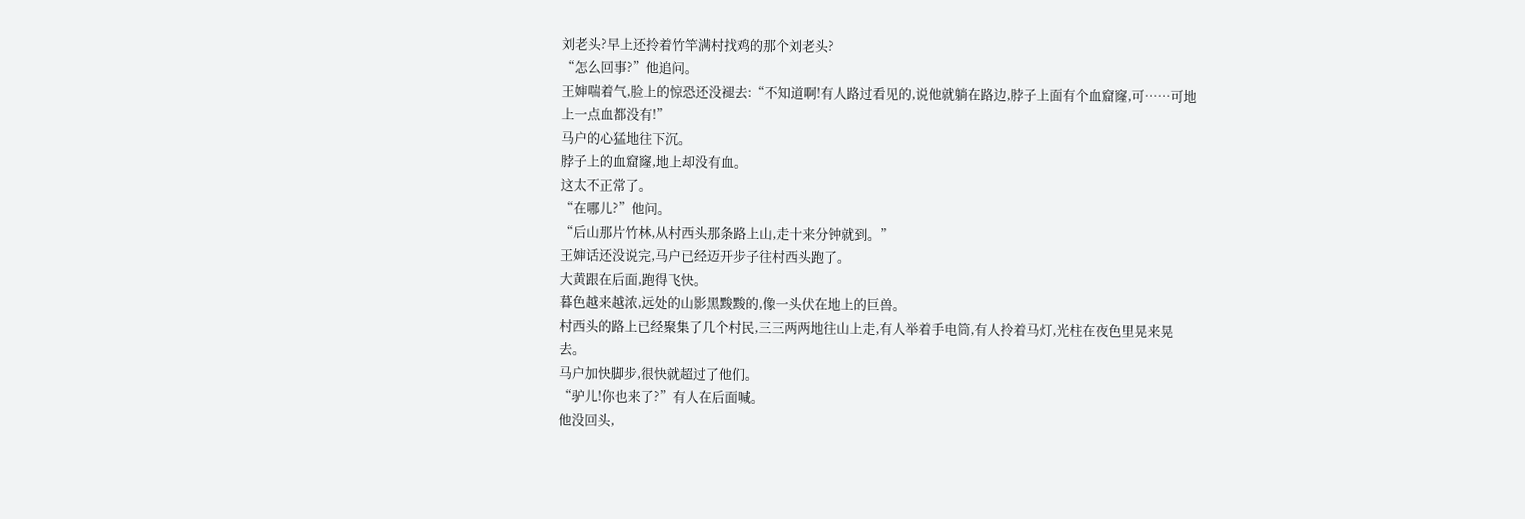刘老头?早上还拎着竹竿满村找鸡的那个刘老头?
“怎么回事?”他追问。
王婶喘着气,脸上的惊恐还没褪去:“不知道啊!有人路过看见的,说他就躺在路边,脖子上面有个血窟窿,可……可地上一点血都没有!”
马户的心猛地往下沉。
脖子上的血窟窿,地上却没有血。
这太不正常了。
“在哪儿?”他问。
“后山那片竹林,从村西头那条路上山,走十来分钟就到。”
王婶话还没说完,马户已经迈开步子往村西头跑了。
大黄跟在后面,跑得飞快。
暮色越来越浓,远处的山影黑黢黢的,像一头伏在地上的巨兽。
村西头的路上已经聚集了几个村民,三三两两地往山上走,有人举着手电筒,有人拎着马灯,光柱在夜色里晃来晃去。
马户加快脚步,很快就超过了他们。
“驴儿!你也来了?”有人在后面喊。
他没回头,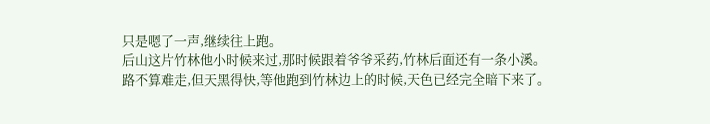只是嗯了一声,继续往上跑。
后山这片竹林他小时候来过,那时候跟着爷爷采药,竹林后面还有一条小溪。
路不算难走,但天黑得快,等他跑到竹林边上的时候,天色已经完全暗下来了。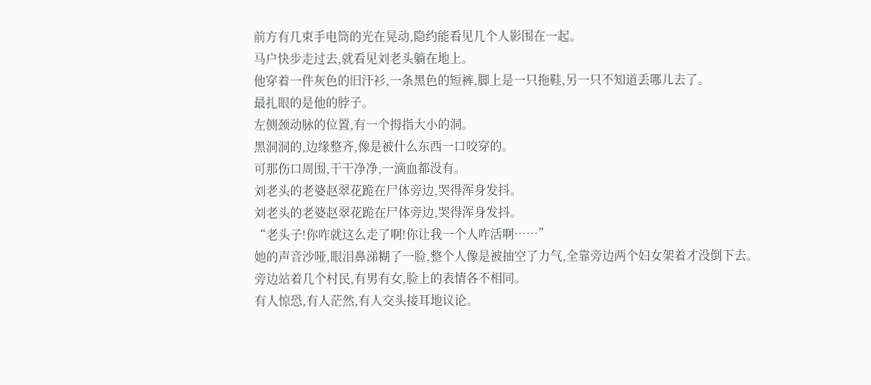前方有几束手电筒的光在晃动,隐约能看见几个人影围在一起。
马户快步走过去,就看见刘老头躺在地上。
他穿着一件灰色的旧汗衫,一条黑色的短裤,脚上是一只拖鞋,另一只不知道丢哪儿去了。
最扎眼的是他的脖子。
左侧颈动脉的位置,有一个拇指大小的洞。
黑洞洞的,边缘整齐,像是被什么东西一口咬穿的。
可那伤口周围,干干净净,一滴血都没有。
刘老头的老婆赵翠花跪在尸体旁边,哭得浑身发抖。
刘老头的老婆赵翠花跪在尸体旁边,哭得浑身发抖。
“老头子!你咋就这么走了啊!你让我一个人咋活啊……”
她的声音沙哑,眼泪鼻涕糊了一脸,整个人像是被抽空了力气,全靠旁边两个妇女架着才没倒下去。
旁边站着几个村民,有男有女,脸上的表情各不相同。
有人惊恐,有人茫然,有人交头接耳地议论。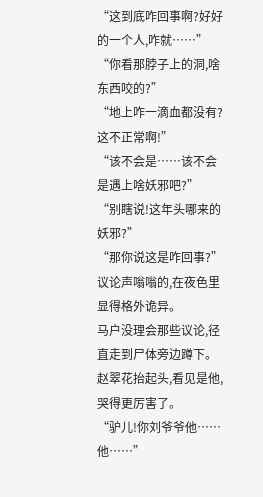“这到底咋回事啊?好好的一个人,咋就……”
“你看那脖子上的洞,啥东西咬的?”
“地上咋一滴血都没有?这不正常啊!”
“该不会是……该不会是遇上啥妖邪吧?”
“别瞎说!这年头哪来的妖邪?”
“那你说这是咋回事?”
议论声嗡嗡的,在夜色里显得格外诡异。
马户没理会那些议论,径直走到尸体旁边蹲下。
赵翠花抬起头,看见是他,哭得更厉害了。
“驴儿!你刘爷爷他……他……”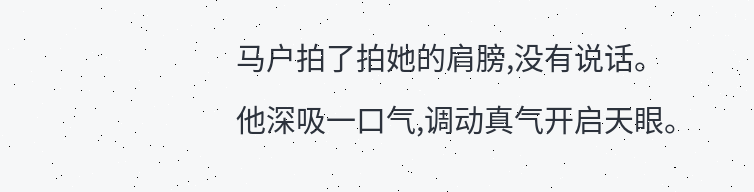马户拍了拍她的肩膀,没有说话。
他深吸一口气,调动真气开启天眼。